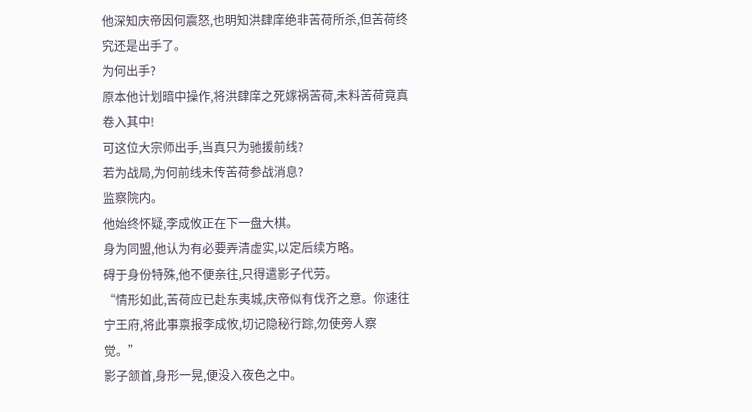他深知庆帝因何震怒,也明知洪肆庠绝非苦荷所杀,但苦荷终究还是出手了。
为何出手?
原本他计划暗中操作,将洪肆庠之死嫁祸苦荷,未料苦荷竟真卷入其中!
可这位大宗师出手,当真只为驰援前线?
若为战局,为何前线未传苦荷参战消息?
监察院内。
他始终怀疑,李成攸正在下一盘大棋。
身为同盟,他认为有必要弄清虚实,以定后续方略。
碍于身份特殊,他不便亲往,只得遣影子代劳。
“情形如此,苦荷应已赴东夷城,庆帝似有伐齐之意。你速往宁王府,将此事禀报李成攸,切记隐秘行踪,勿使旁人察觉。”
影子颔首,身形一晃,便没入夜色之中。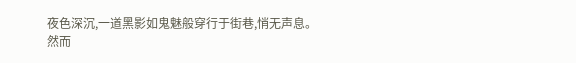夜色深沉,一道黑影如鬼魅般穿行于街巷,悄无声息。
然而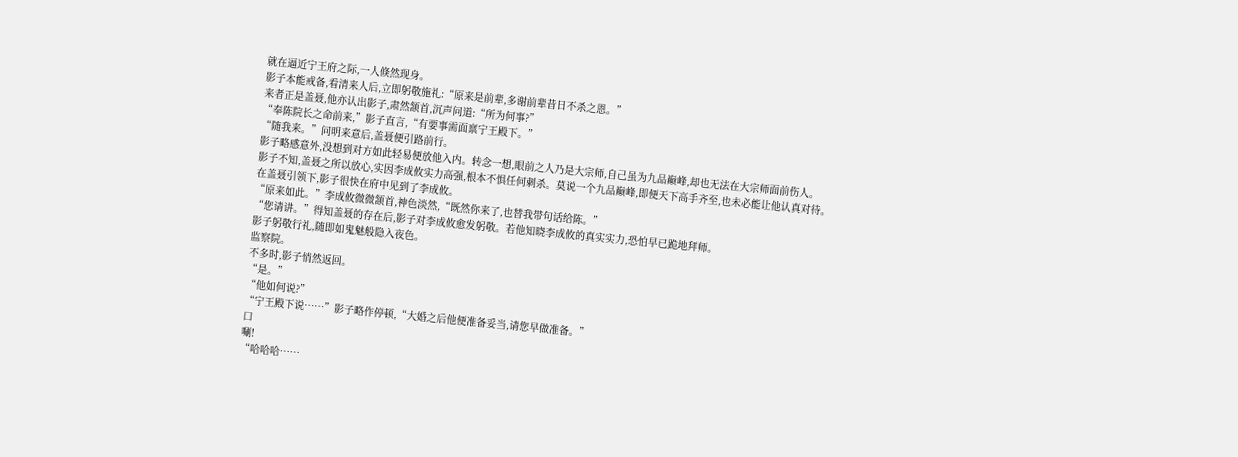就在逼近宁王府之际,一人倏然现身。
影子本能戒备,看清来人后,立即躬敬施礼:“原来是前辈,多谢前辈昔日不杀之恩。”
来者正是盖聂,他亦认出影子,肃然颔首,沉声问道:“所为何事?”
“奉陈院长之命前来,”影子直言,“有要事需面禀宁王殿下。”
“随我来。”问明来意后,盖聂便引路前行。
影子略感意外,没想到对方如此轻易便放他入内。转念一想,眼前之人乃是大宗师,自己虽为九品巅峰,却也无法在大宗师面前伤人。
影子不知,盖聂之所以放心,实因李成攸实力高强,根本不惧任何刺杀。莫说一个九品巅峰,即便天下高手齐至,也未必能让他认真对待。
在盖聂引领下,影子很快在府中见到了李成攸。
“原来如此。”李成攸微微颔首,神色淡然,“既然你来了,也替我带句话给陈。”
“您请讲。”得知盖聂的存在后,影子对李成攸愈发躬敬。若他知晓李成攸的真实实力,恐怕早已跪地拜师。
影子躬敬行礼,随即如鬼魅般隐入夜色。
监察院。
不多时,影子悄然返回。
“是。”
“他如何说?”
“宁王殿下说……”影子略作停顿,“大婚之后他便准备妥当,请您早做准备。”
口
唰!
“哈哈哈……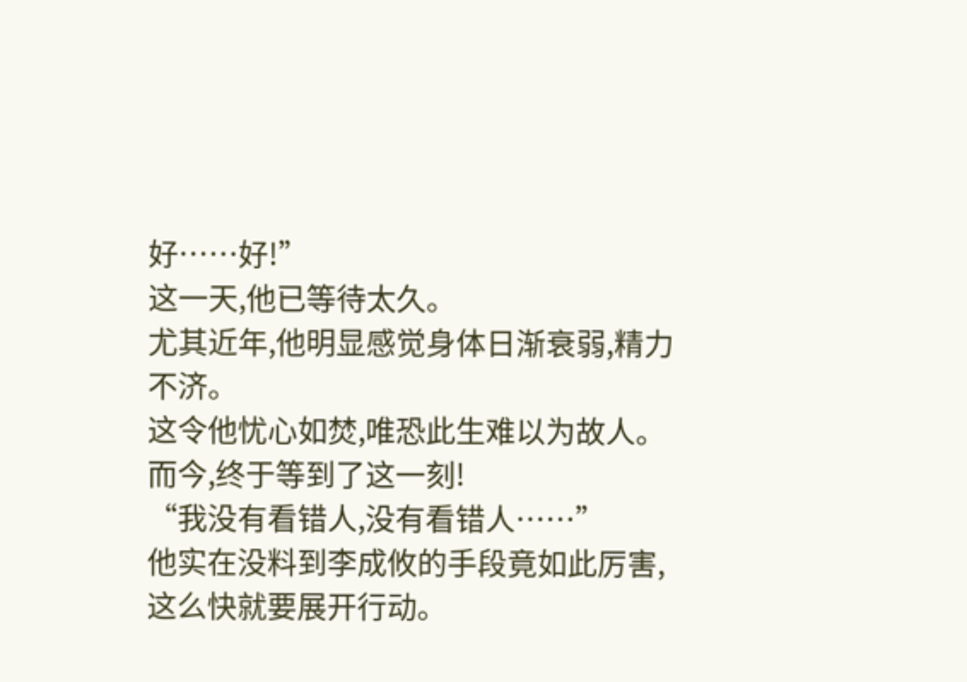好……好!”
这一天,他已等待太久。
尤其近年,他明显感觉身体日渐衰弱,精力不济。
这令他忧心如焚,唯恐此生难以为故人。
而今,终于等到了这一刻!
“我没有看错人,没有看错人……”
他实在没料到李成攸的手段竟如此厉害,这么快就要展开行动。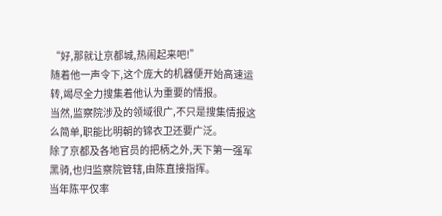“好,那就让京都城,热闹起来吧!”
随着他一声令下,这个庞大的机器便开始高速运转,竭尽全力搜集着他认为重要的情报。
当然,监察院涉及的领域很广,不只是搜集情报这么简单,职能比明朝的锦衣卫还要广泛。
除了京都及各地官员的把柄之外,天下第一强军黑骑,也归监察院管辖,由陈直接指挥。
当年陈平仅率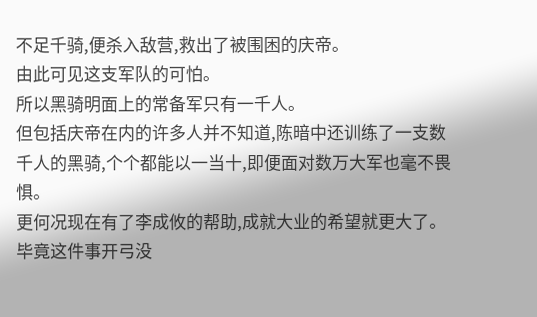不足千骑,便杀入敌营,救出了被围困的庆帝。
由此可见这支军队的可怕。
所以黑骑明面上的常备军只有一千人。
但包括庆帝在内的许多人并不知道,陈暗中还训练了一支数千人的黑骑,个个都能以一当十,即便面对数万大军也毫不畏惧。
更何况现在有了李成攸的帮助,成就大业的希望就更大了。
毕竟这件事开弓没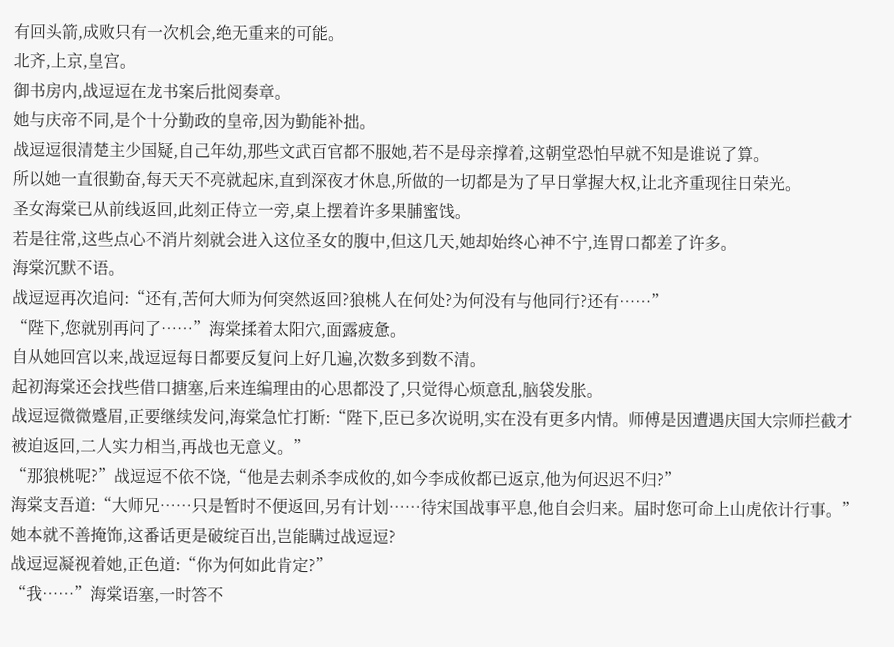有回头箭,成败只有一次机会,绝无重来的可能。
北齐,上京,皇宫。
御书房内,战逗逗在龙书案后批阅奏章。
她与庆帝不同,是个十分勤政的皇帝,因为勤能补拙。
战逗逗很清楚主少国疑,自己年幼,那些文武百官都不服她,若不是母亲撑着,这朝堂恐怕早就不知是谁说了算。
所以她一直很勤奋,每天天不亮就起床,直到深夜才休息,所做的一切都是为了早日掌握大权,让北齐重现往日荣光。
圣女海棠已从前线返回,此刻正侍立一旁,桌上摆着许多果脯蜜饯。
若是往常,这些点心不消片刻就会进入这位圣女的腹中,但这几天,她却始终心神不宁,连胃口都差了许多。
海棠沉默不语。
战逗逗再次追问:“还有,苦何大师为何突然返回?狼桃人在何处?为何没有与他同行?还有……”
“陛下,您就别再问了……”海棠揉着太阳穴,面露疲惫。
自从她回宫以来,战逗逗每日都要反复问上好几遍,次数多到数不清。
起初海棠还会找些借口搪塞,后来连编理由的心思都没了,只觉得心烦意乱,脑袋发胀。
战逗逗微微蹙眉,正要继续发问,海棠急忙打断:“陛下,臣已多次说明,实在没有更多内情。师傅是因遭遇庆国大宗师拦截才被迫返回,二人实力相当,再战也无意义。”
“那狼桃呢?”战逗逗不依不饶,“他是去刺杀李成攸的,如今李成攸都已返京,他为何迟迟不归?”
海棠支吾道:“大师兄……只是暂时不便返回,另有计划……待宋国战事平息,他自会归来。届时您可命上山虎依计行事。”
她本就不善掩饰,这番话更是破绽百出,岂能瞒过战逗逗?
战逗逗凝视着她,正色道:“你为何如此肯定?”
“我……”海棠语塞,一时答不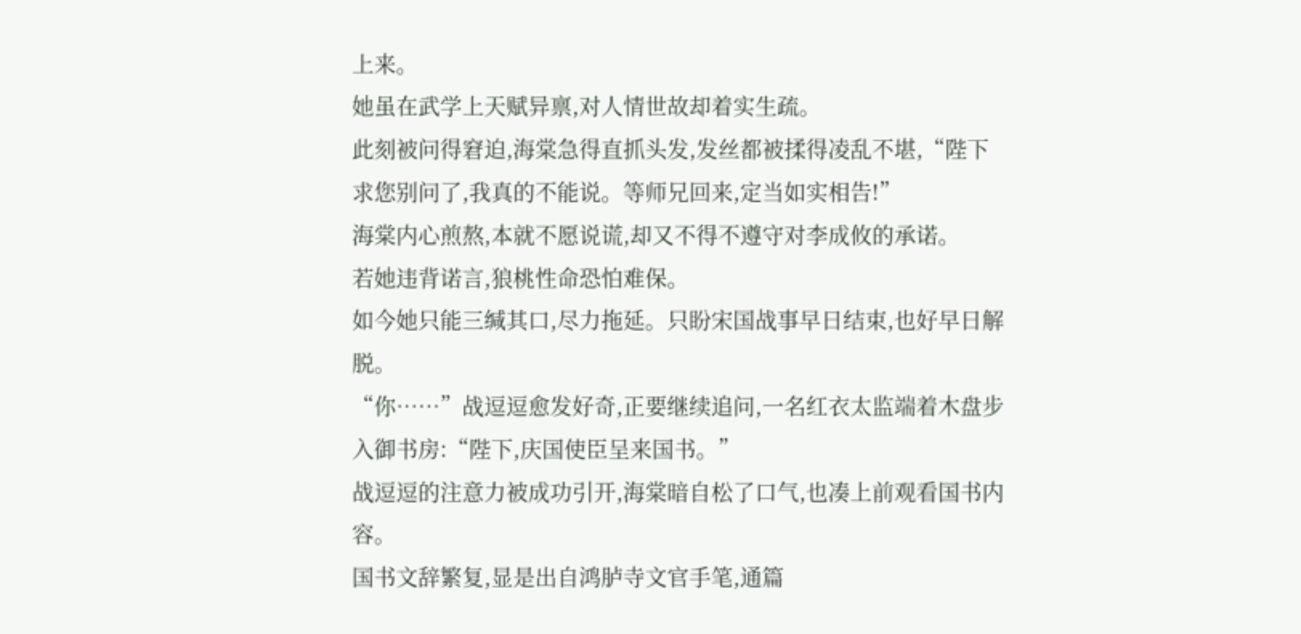上来。
她虽在武学上天赋异禀,对人情世故却着实生疏。
此刻被问得窘迫,海棠急得直抓头发,发丝都被揉得凌乱不堪,“陛下求您别问了,我真的不能说。等师兄回来,定当如实相告!”
海棠内心煎熬,本就不愿说谎,却又不得不遵守对李成攸的承诺。
若她违背诺言,狼桃性命恐怕难保。
如今她只能三缄其口,尽力拖延。只盼宋国战事早日结束,也好早日解脱。
“你……”战逗逗愈发好奇,正要继续追问,一名红衣太监端着木盘步入御书房:“陛下,庆国使臣呈来国书。”
战逗逗的注意力被成功引开,海棠暗自松了口气,也凑上前观看国书内容。
国书文辞繁复,显是出自鸿胪寺文官手笔,通篇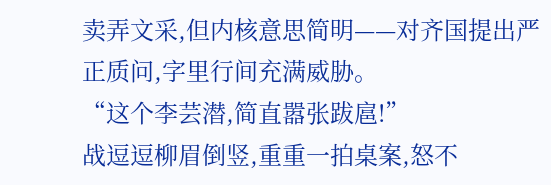卖弄文采,但内核意思简明——对齐国提出严正质问,字里行间充满威胁。
“这个李芸潜,简直嚣张跋扈!”
战逗逗柳眉倒竖,重重一拍桌案,怒不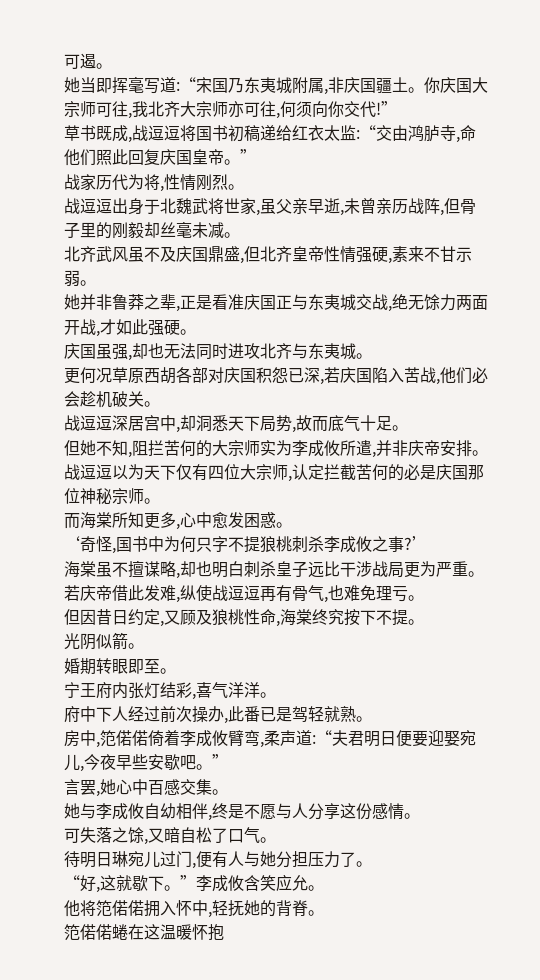可遏。
她当即挥毫写道:“宋国乃东夷城附属,非庆国疆土。你庆国大宗师可往,我北齐大宗师亦可往,何须向你交代!”
草书既成,战逗逗将国书初稿递给红衣太监:“交由鸿胪寺,命他们照此回复庆国皇帝。”
战家历代为将,性情刚烈。
战逗逗出身于北魏武将世家,虽父亲早逝,未曾亲历战阵,但骨子里的刚毅却丝毫未减。
北齐武风虽不及庆国鼎盛,但北齐皇帝性情强硬,素来不甘示弱。
她并非鲁莽之辈,正是看准庆国正与东夷城交战,绝无馀力两面开战,才如此强硬。
庆国虽强,却也无法同时进攻北齐与东夷城。
更何况草原西胡各部对庆国积怨已深,若庆国陷入苦战,他们必会趁机破关。
战逗逗深居宫中,却洞悉天下局势,故而底气十足。
但她不知,阻拦苦何的大宗师实为李成攸所遣,并非庆帝安排。
战逗逗以为天下仅有四位大宗师,认定拦截苦何的必是庆国那位神秘宗师。
而海棠所知更多,心中愈发困惑。
‘奇怪,国书中为何只字不提狼桃刺杀李成攸之事?’
海棠虽不擅谋略,却也明白刺杀皇子远比干涉战局更为严重。
若庆帝借此发难,纵使战逗逗再有骨气,也难免理亏。
但因昔日约定,又顾及狼桃性命,海棠终究按下不提。
光阴似箭。
婚期转眼即至。
宁王府内张灯结彩,喜气洋洋。
府中下人经过前次操办,此番已是驾轻就熟。
房中,笵偌偌倚着李成攸臂弯,柔声道:“夫君明日便要迎娶宛儿,今夜早些安歇吧。”
言罢,她心中百感交集。
她与李成攸自幼相伴,终是不愿与人分享这份感情。
可失落之馀,又暗自松了口气。
待明日琳宛儿过门,便有人与她分担压力了。
“好,这就歇下。”李成攸含笑应允。
他将笵偌偌拥入怀中,轻抚她的背脊。
笵偌偌蜷在这温暖怀抱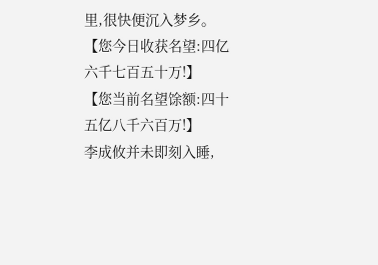里,很快便沉入梦乡。
【您今日收获名望:四亿六千七百五十万!】
【您当前名望馀额:四十五亿八千六百万!】
李成攸并未即刻入睡,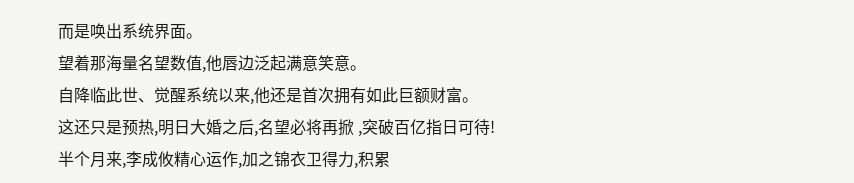而是唤出系统界面。
望着那海量名望数值,他唇边泛起满意笑意。
自降临此世、觉醒系统以来,他还是首次拥有如此巨额财富。
这还只是预热,明日大婚之后,名望必将再掀 ,突破百亿指日可待!
半个月来,李成攸精心运作,加之锦衣卫得力,积累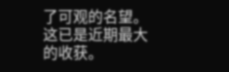了可观的名望。
这已是近期最大的收获。